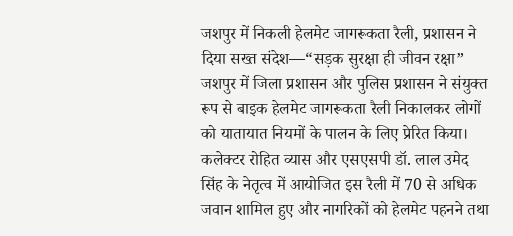जशपुर में निकली हेलमेट जागरूकता रैली, प्रशासन ने दिया सख्त संदेश—“सड़क सुरक्षा ही जीवन रक्षा”
जशपुर में जिला प्रशासन और पुलिस प्रशासन ने संयुक्त रूप से बाइक हेलमेट जागरूकता रैली निकालकर लोगों को यातायात नियमों के पालन के लिए प्रेरित किया। कलेक्टर रोहित व्यास और एसएसपी डॉ. लाल उमेद सिंह के नेतृत्व में आयोजित इस रैली में 70 से अधिक जवान शामिल हुए और नागरिकों को हेलमेट पहनने तथा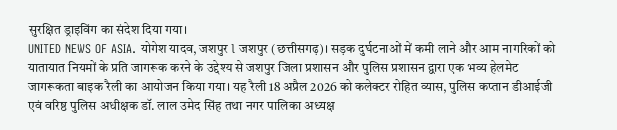सुरक्षित ड्राइविंग का संदेश दिया गया।
UNITED NEWS OF ASIA. योगेश यादव, जशपुर l जशपुर (छत्तीसगढ़)। सड़क दुर्घटनाओं में कमी लाने और आम नागरिकों को यातायात नियमों के प्रति जागरूक करने के उद्देश्य से जशपुर जिला प्रशासन और पुलिस प्रशासन द्वारा एक भव्य हेलमेट जागरूकता बाइक रैली का आयोजन किया गया। यह रैली 18 अप्रैल 2026 को कलेक्टर रोहित व्यास, पुलिस कप्तान डीआईजी एवं वरिष्ठ पुलिस अधीक्षक डॉ. लाल उमेद सिंह तथा नगर पालिका अध्यक्ष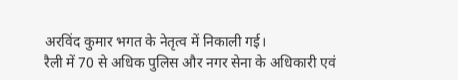अरविंद कुमार भगत के नेतृत्व में निकाली गई।
रैली में 70 से अधिक पुलिस और नगर सेना के अधिकारी एवं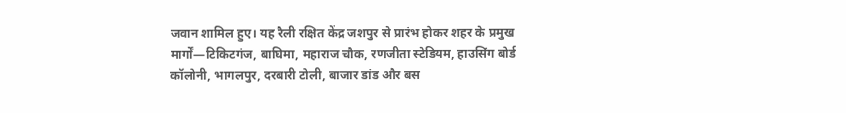जवान शामिल हुए। यह रैली रक्षित केंद्र जशपुर से प्रारंभ होकर शहर के प्रमुख मार्गों—टिकिटगंज, बाघिमा, महाराज चौक, रणजीता स्टेडियम, हाउसिंग बोर्ड कॉलोनी, भागलपुर, दरबारी टोली, बाजार डांड और बस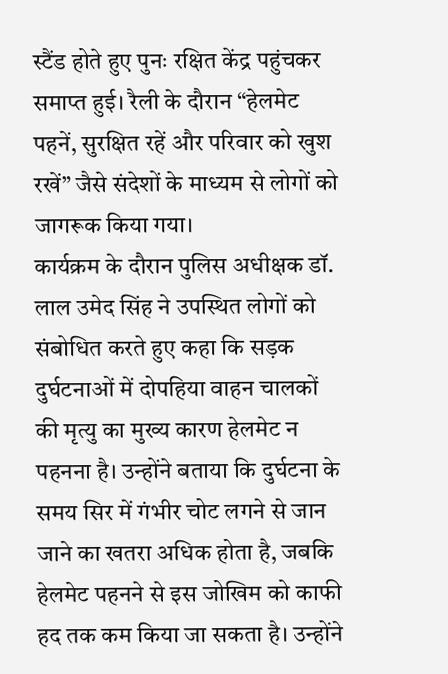स्टैंड होते हुए पुनः रक्षित केंद्र पहुंचकर समाप्त हुई। रैली के दौरान “हेलमेट पहनें, सुरक्षित रहें और परिवार को खुश रखें” जैसे संदेशों के माध्यम से लोगों को जागरूक किया गया।
कार्यक्रम के दौरान पुलिस अधीक्षक डॉ. लाल उमेद सिंह ने उपस्थित लोगों को संबोधित करते हुए कहा कि सड़क दुर्घटनाओं में दोपहिया वाहन चालकों की मृत्यु का मुख्य कारण हेलमेट न पहनना है। उन्होंने बताया कि दुर्घटना के समय सिर में गंभीर चोट लगने से जान जाने का खतरा अधिक होता है, जबकि हेलमेट पहनने से इस जोखिम को काफी हद तक कम किया जा सकता है। उन्होंने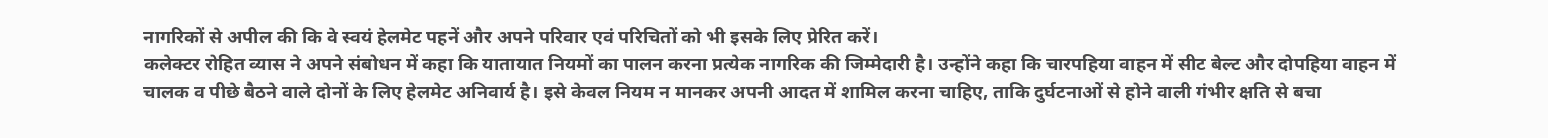नागरिकों से अपील की कि वे स्वयं हेलमेट पहनें और अपने परिवार एवं परिचितों को भी इसके लिए प्रेरित करें।
कलेक्टर रोहित व्यास ने अपने संबोधन में कहा कि यातायात नियमों का पालन करना प्रत्येक नागरिक की जिम्मेदारी है। उन्होंने कहा कि चारपहिया वाहन में सीट बेल्ट और दोपहिया वाहन में चालक व पीछे बैठने वाले दोनों के लिए हेलमेट अनिवार्य है। इसे केवल नियम न मानकर अपनी आदत में शामिल करना चाहिए, ताकि दुर्घटनाओं से होने वाली गंभीर क्षति से बचा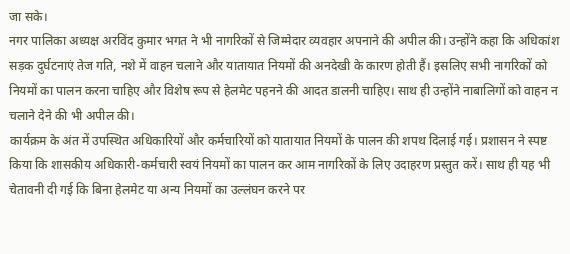जा सके।
नगर पालिका अध्यक्ष अरविंद कुमार भगत ने भी नागरिकों से जिम्मेदार व्यवहार अपनाने की अपील की। उन्होंने कहा कि अधिकांश सड़क दुर्घटनाएं तेज गति, नशे में वाहन चलाने और यातायात नियमों की अनदेखी के कारण होती हैं। इसलिए सभी नागरिकों को नियमों का पालन करना चाहिए और विशेष रूप से हेलमेट पहनने की आदत डालनी चाहिए। साथ ही उन्होंने नाबालिगों को वाहन न चलाने देने की भी अपील की।
कार्यक्रम के अंत में उपस्थित अधिकारियों और कर्मचारियों को यातायात नियमों के पालन की शपथ दिलाई गई। प्रशासन ने स्पष्ट किया कि शासकीय अधिकारी-कर्मचारी स्वयं नियमों का पालन कर आम नागरिकों के लिए उदाहरण प्रस्तुत करें। साथ ही यह भी चेतावनी दी गई कि बिना हेलमेट या अन्य नियमों का उल्लंघन करने पर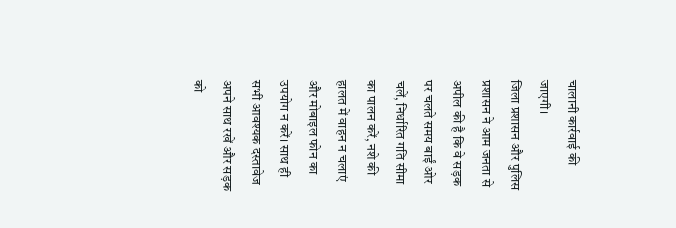चालानी कार्रवाई की जाएगी।
जिला प्रशासन और पुलिस प्रशासन ने आम जनता से अपील की है कि वे सड़क पर चलते समय बाईं ओर चलें, निर्धारित गति सीमा का पालन करें, नशे की हालत में वाहन न चलाएं और मोबाइल फोन का उपयोग न करें। साथ ही सभी आवश्यक दस्तावेज अपने साथ रखें और सड़क को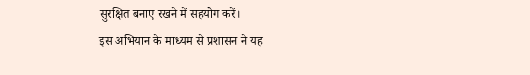सुरक्षित बनाए रखने में सहयोग करें।
इस अभियान के माध्यम से प्रशासन ने यह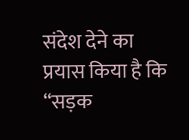संदेश देने का प्रयास किया है कि “सड़क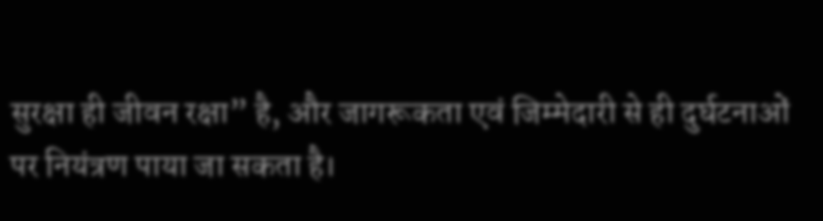सुरक्षा ही जीवन रक्षा” है, और जागरूकता एवं जिम्मेदारी से ही दुर्घटनाओं पर नियंत्रण पाया जा सकता है।